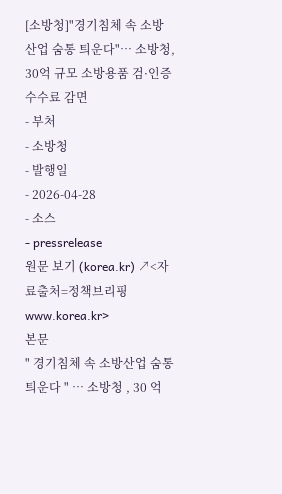[소방청]"경기침체 속 소방산업 숨통 틔운다"… 소방청, 30억 규모 소방용품 검·인증 수수료 감면
- 부처
- 소방청
- 발행일
- 2026-04-28
- 소스
- pressrelease
원문 보기 (korea.kr) ↗<자료출처=정책브리핑 www.korea.kr>
본문
" 경기침체 속 소방산업 숨통 틔운다 " … 소방청 , 30 억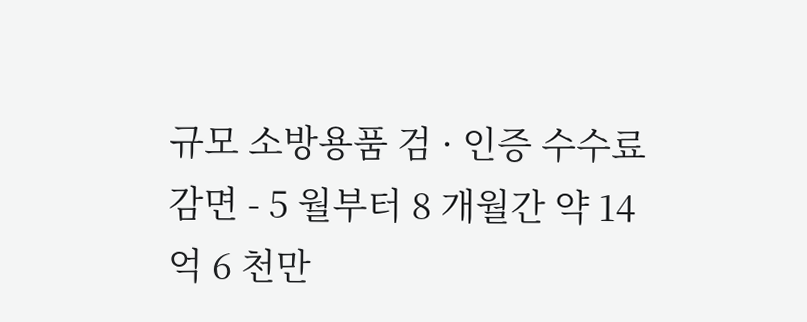규모 소방용품 검 · 인증 수수료 감면 - 5 월부터 8 개월간 약 14 억 6 천만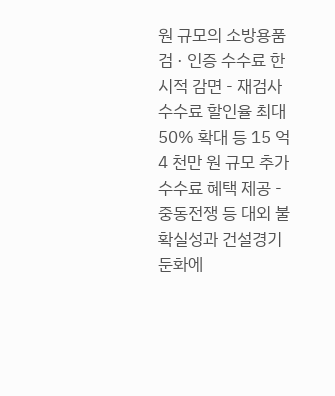원 규모의 소방용품 검 · 인증 수수료 한시적 감면 - 재검사 수수료 할인율 최대 50% 확대 등 15 억 4 천만 원 규모 추가 수수료 혜택 제공 - 중동전쟁 등 대외 불확실성과 건설경기 둔화에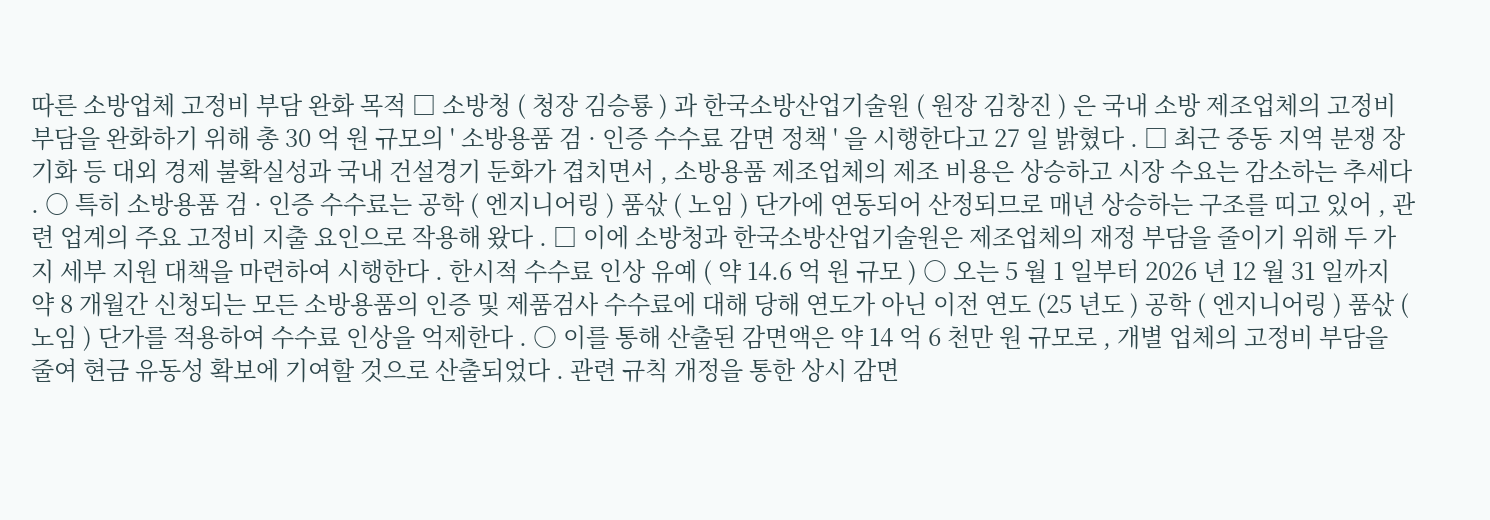따른 소방업체 고정비 부담 완화 목적 □ 소방청 ( 청장 김승룡 ) 과 한국소방산업기술원 ( 원장 김창진 ) 은 국내 소방 제조업체의 고정비 부담을 완화하기 위해 총 30 억 원 규모의 ' 소방용품 검 · 인증 수수료 감면 정책 ' 을 시행한다고 27 일 밝혔다 . □ 최근 중동 지역 분쟁 장기화 등 대외 경제 불확실성과 국내 건설경기 둔화가 겹치면서 , 소방용품 제조업체의 제조 비용은 상승하고 시장 수요는 감소하는 추세다 . ○ 특히 소방용품 검 · 인증 수수료는 공학 ( 엔지니어링 ) 품삯 ( 노임 ) 단가에 연동되어 산정되므로 매년 상승하는 구조를 띠고 있어 , 관련 업계의 주요 고정비 지출 요인으로 작용해 왔다 . □ 이에 소방청과 한국소방산업기술원은 제조업체의 재정 부담을 줄이기 위해 두 가지 세부 지원 대책을 마련하여 시행한다 . 한시적 수수료 인상 유예 ( 약 14.6 억 원 규모 ) ○ 오는 5 월 1 일부터 2026 년 12 월 31 일까지 약 8 개월간 신청되는 모든 소방용품의 인증 및 제품검사 수수료에 대해 당해 연도가 아닌 이전 연도 (25 년도 ) 공학 ( 엔지니어링 ) 품삯 ( 노임 ) 단가를 적용하여 수수료 인상을 억제한다 . ○ 이를 통해 산출된 감면액은 약 14 억 6 천만 원 규모로 , 개별 업체의 고정비 부담을 줄여 현금 유동성 확보에 기여할 것으로 산출되었다 . 관련 규칙 개정을 통한 상시 감면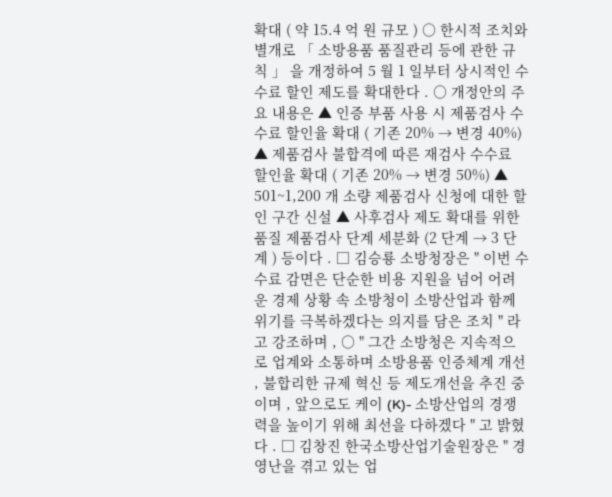확대 ( 약 15.4 억 원 규모 ) ○ 한시적 조치와 별개로 「 소방용품 품질관리 등에 관한 규칙 」 을 개정하여 5 월 1 일부터 상시적인 수수료 할인 제도를 확대한다 . ○ 개정안의 주요 내용은 ▲ 인증 부품 사용 시 제품검사 수수료 할인율 확대 ( 기존 20% → 변경 40%) ▲ 제품검사 불합격에 따른 재검사 수수료 할인율 확대 ( 기존 20% → 변경 50%) ▲ 501~1,200 개 소량 제품검사 신청에 대한 할인 구간 신설 ▲ 사후검사 제도 확대를 위한 품질 제품검사 단계 세분화 (2 단계 → 3 단계 ) 등이다 . □ 김승룡 소방청장은 " 이번 수수료 감면은 단순한 비용 지원을 넘어 어려운 경제 상황 속 소방청이 소방산업과 함께 위기를 극복하겠다는 의지를 담은 조치 " 라고 강조하며 , ○ " 그간 소방청은 지속적으로 업계와 소통하며 소방용품 인증체계 개선 , 불합리한 규제 혁신 등 제도개선을 추진 중이며 , 앞으로도 케이 (K)- 소방산업의 경쟁력을 높이기 위해 최선을 다하겠다 " 고 밝혔다 . □ 김창진 한국소방산업기술원장은 " 경영난을 겪고 있는 업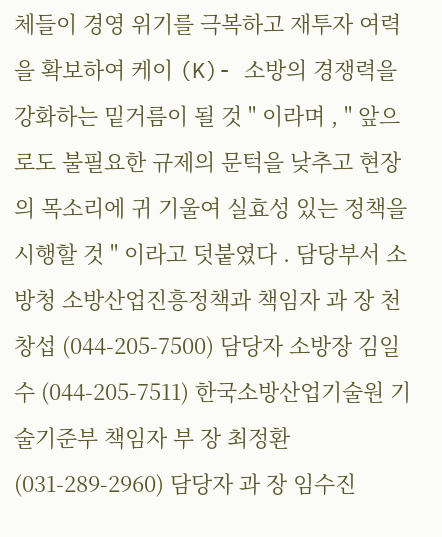체들이 경영 위기를 극복하고 재투자 여력을 확보하여 케이 (K)- 소방의 경쟁력을 강화하는 밑거름이 될 것 " 이라며 , " 앞으로도 불필요한 규제의 문턱을 낮추고 현장의 목소리에 귀 기울여 실효성 있는 정책을 시행할 것 " 이라고 덧붙였다 . 담당부서 소방청 소방산업진흥정책과 책임자 과 장 천창섭 (044-205-7500) 담당자 소방장 김일수 (044-205-7511) 한국소방산업기술원 기술기준부 책임자 부 장 최정환 (031-289-2960) 담당자 과 장 임수진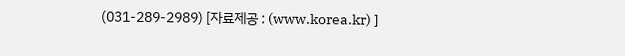(031-289-2989) [자료제공 : (www.korea.kr) ]